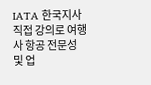IATA 한국지사 직접 강의로 여행사 항공 전문성 및 업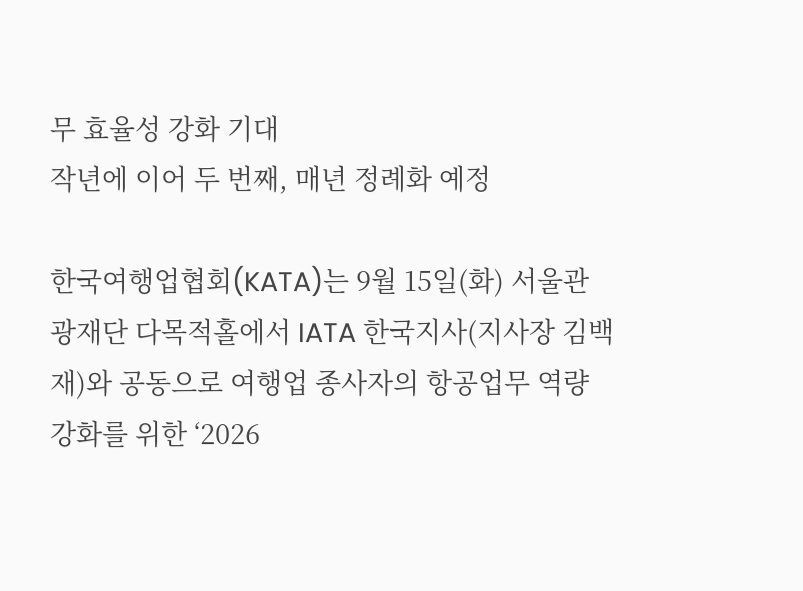무 효율성 강화 기대
작년에 이어 두 번째, 매년 정례화 예정

한국여행업협회(KATA)는 9월 15일(화) 서울관광재단 다목적홀에서 IATA 한국지사(지사장 김백재)와 공동으로 여행업 종사자의 항공업무 역량 강화를 위한 ‘2026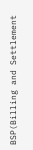BSP(Billing and Settlement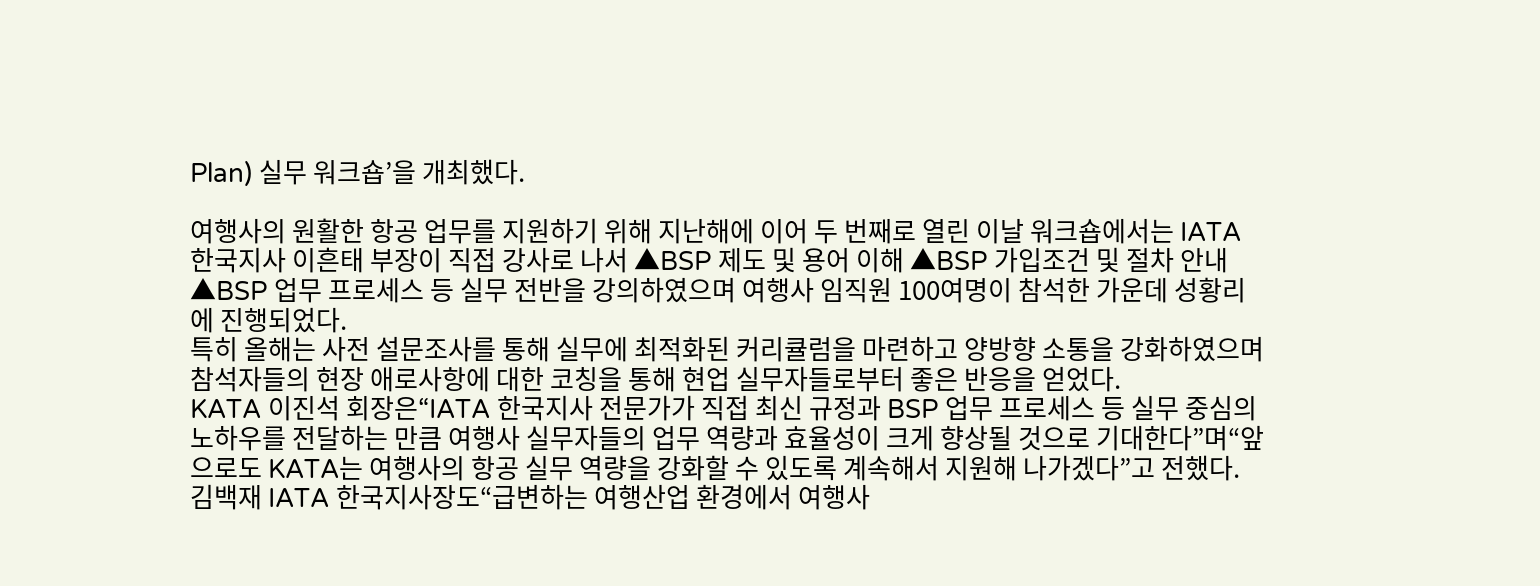Plan) 실무 워크숍’을 개최했다.

여행사의 원활한 항공 업무를 지원하기 위해 지난해에 이어 두 번째로 열린 이날 워크숍에서는 IATA 한국지사 이흔태 부장이 직접 강사로 나서 ▲BSP 제도 및 용어 이해 ▲BSP 가입조건 및 절차 안내 ▲BSP 업무 프로세스 등 실무 전반을 강의하였으며 여행사 임직원 100여명이 참석한 가운데 성황리에 진행되었다.
특히 올해는 사전 설문조사를 통해 실무에 최적화된 커리큘럼을 마련하고 양방향 소통을 강화하였으며 참석자들의 현장 애로사항에 대한 코칭을 통해 현업 실무자들로부터 좋은 반응을 얻었다.
KATA 이진석 회장은“IATA 한국지사 전문가가 직접 최신 규정과 BSP 업무 프로세스 등 실무 중심의 노하우를 전달하는 만큼 여행사 실무자들의 업무 역량과 효율성이 크게 향상될 것으로 기대한다”며“앞으로도 KATA는 여행사의 항공 실무 역량을 강화할 수 있도록 계속해서 지원해 나가겠다”고 전했다.
김백재 IATA 한국지사장도“급변하는 여행산업 환경에서 여행사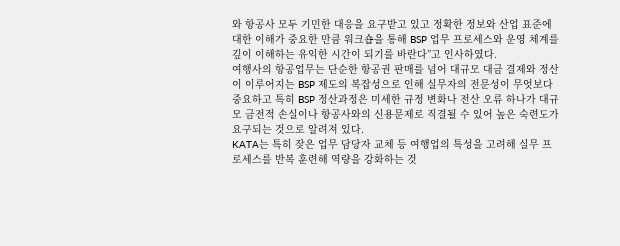와 항공사 모두 기민한 대응을 요구받고 있고 정확한 정보와 산업 표준에 대한 이해가 중요한 만큼 워크숍을 통해 BSP 업무 프로세스와 운영 체계를 깊이 이해하는 유익한 시간이 되기를 바란다”고 인사하였다.
여행사의 항공업무는 단순한 항공권 판매를 넘어 대규모 대금 결제와 정산이 이루어지는 BSP 제도의 복잡성으로 인해 실무자의 전문성이 무엇보다 중요하고 특히 BSP 정산과정은 미세한 규정 변화나 전산 오류 하나가 대규모 금전적 손실이나 항공사와의 신용문제로 직결될 수 있어 높은 숙련도가 요구되는 것으로 알려져 있다.
KATA는 특히 잦은 업무 담당자 교체 등 여행업의 특성을 고려해 실무 프로세스를 반복 훈련해 역량을 강화하는 것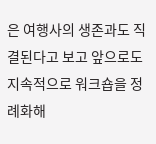은 여행사의 생존과도 직결된다고 보고 앞으로도 지속적으로 워크숍을 정례화해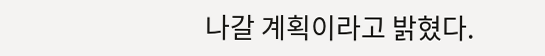나갈 계획이라고 밝혔다.